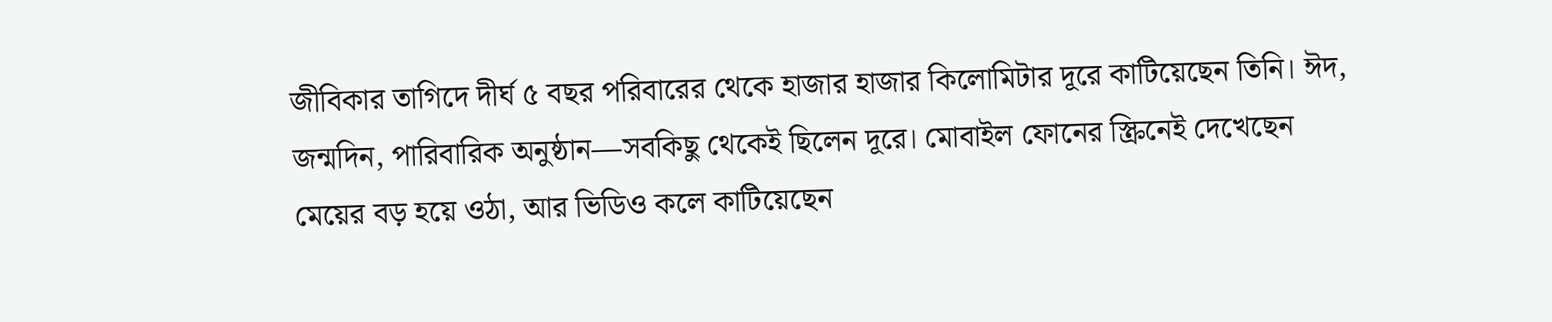জীবিকার তাগিদে দীর্ঘ ৫ বছর পরিবারের থেকে হাজার হাজার কিলোমিটার দূরে কাটিয়েছেন তিনি। ঈদ, জন্মদিন, পারিবারিক অনুষ্ঠান—সবকিছু থেকেই ছিলেন দূরে। মোবাইল ফোনের স্ক্রিনেই দেখেছেন মেয়ের বড় হয়ে ওঠা, আর ভিডিও কলে কাটিয়েছেন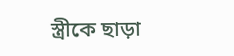স্ত্রীকে ছাড়া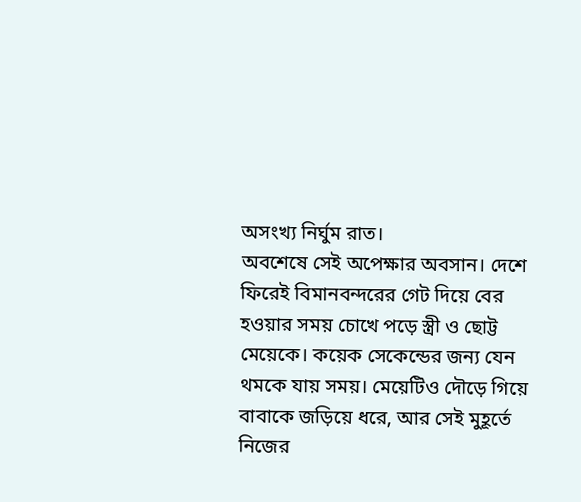অসংখ্য নির্ঘুম রাত।
অবশেষে সেই অপেক্ষার অবসান। দেশে ফিরেই বিমানবন্দরের গেট দিয়ে বের হওয়ার সময় চোখে পড়ে স্ত্রী ও ছোট্ট মেয়েকে। কয়েক সেকেন্ডের জন্য যেন থমকে যায় সময়। মেয়েটিও দৌড়ে গিয়ে বাবাকে জড়িয়ে ধরে, আর সেই মুহূর্তে নিজের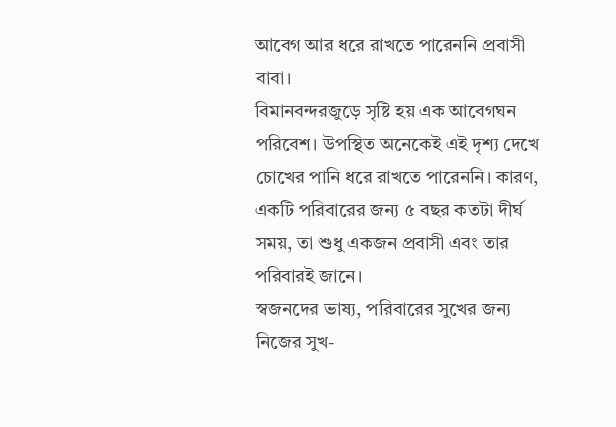আবেগ আর ধরে রাখতে পারেননি প্রবাসী বাবা।
বিমানবন্দরজুড়ে সৃষ্টি হয় এক আবেগঘন পরিবেশ। উপস্থিত অনেকেই এই দৃশ্য দেখে চোখের পানি ধরে রাখতে পারেননি। কারণ, একটি পরিবারের জন্য ৫ বছর কতটা দীর্ঘ সময়, তা শুধু একজন প্রবাসী এবং তার পরিবারই জানে।
স্বজনদের ভাষ্য, পরিবারের সুখের জন্য নিজের সুখ-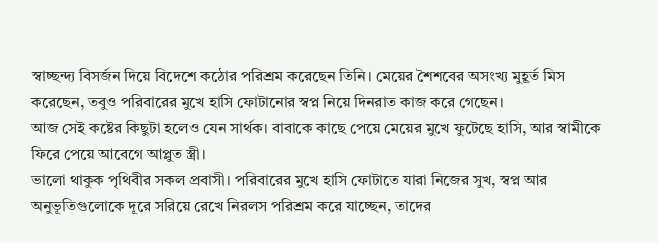স্বাচ্ছন্দ্য বিসর্জন দিয়ে বিদেশে কঠোর পরিশ্রম করেছেন তিনি। মেয়ের শৈশবের অসংখ্য মুহূর্ত মিস করেছেন, তবুও পরিবারের মুখে হাসি ফোটানোর স্বপ্ন নিয়ে দিনরাত কাজ করে গেছেন।
আজ সেই কষ্টের কিছুটা হলেও যেন সার্থক। বাবাকে কাছে পেয়ে মেয়ের মুখে ফুটেছে হাসি, আর স্বামীকে ফিরে পেয়ে আবেগে আপ্লুত স্ত্রী।
ভালো থাকুক পৃথিবীর সকল প্রবাসী। পরিবারের মুখে হাসি ফোটাতে যারা নিজের সুখ, স্বপ্ন আর অনুভূতিগুলোকে দূরে সরিয়ে রেখে নিরলস পরিশ্রম করে যাচ্ছেন, তাদের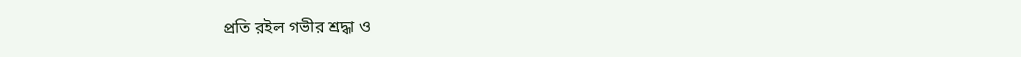প্রতি রইল গভীর শ্রদ্ধা ও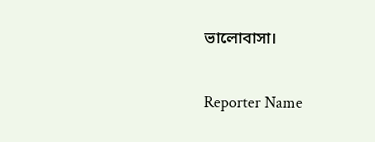ভালোবাসা।

Reporter Name